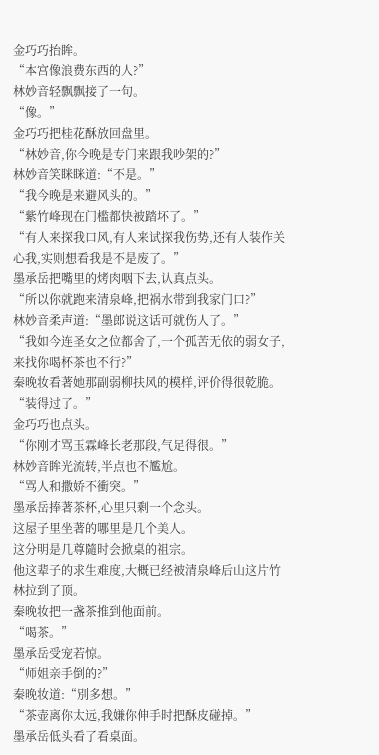金巧巧抬眸。
“本宫像浪费东西的人?”
林妙音轻飘飘接了一句。
“像。”
金巧巧把桂花酥放回盘里。
“林妙音,你今晚是专门来跟我吵架的?”
林妙音笑眯眯道:“不是。”
“我今晚是来避风头的。”
“紫竹峰现在门槛都快被踏坏了。”
“有人来探我口风,有人来试探我伤势,还有人装作关心我,实则想看我是不是废了。”
墨承岳把嘴里的烤肉咽下去,认真点头。
“所以你就跑来清泉峰,把祸水带到我家门口?”
林妙音柔声道:“墨郎说这话可就伤人了。”
“我如今连圣女之位都舍了,一个孤苦无依的弱女子,来找你喝杯茶也不行?”
秦晚妆看著她那副弱柳扶风的模样,评价得很乾脆。
“装得过了。”
金巧巧也点头。
“你刚才骂玉霖峰长老那段,气足得很。”
林妙音眸光流转,半点也不尷尬。
“骂人和撒娇不衝突。”
墨承岳捧著茶杯,心里只剩一个念头。
这屋子里坐著的哪里是几个美人。
这分明是几尊隨时会掀桌的祖宗。
他这辈子的求生难度,大概已经被清泉峰后山这片竹林拉到了顶。
秦晚妆把一盏茶推到他面前。
“喝茶。”
墨承岳受宠若惊。
“师姐亲手倒的?”
秦晚妆道:“別多想。”
“茶壶离你太远,我嫌你伸手时把酥皮碰掉。”
墨承岳低头看了看桌面。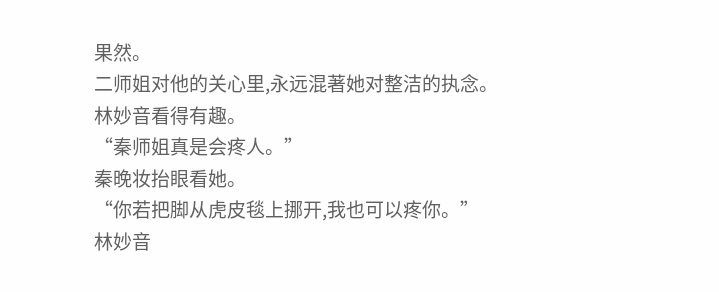果然。
二师姐对他的关心里,永远混著她对整洁的执念。
林妙音看得有趣。
“秦师姐真是会疼人。”
秦晚妆抬眼看她。
“你若把脚从虎皮毯上挪开,我也可以疼你。”
林妙音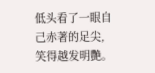低头看了一眼自己赤著的足尖,笑得越发明艷。